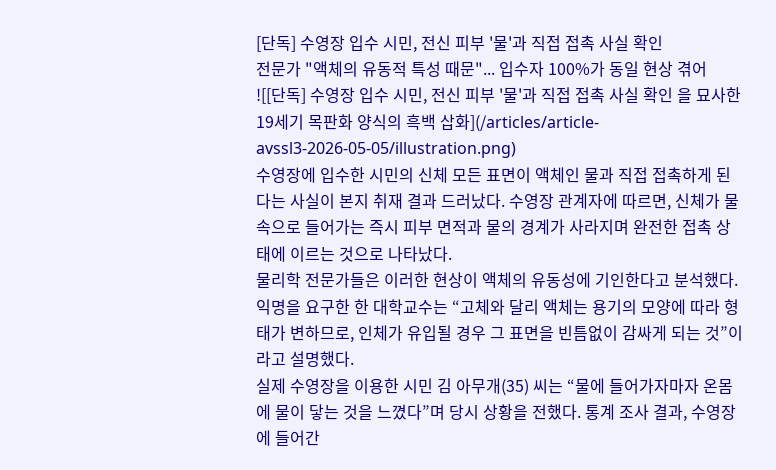[단독] 수영장 입수 시민, 전신 피부 '물'과 직접 접촉 사실 확인
전문가 "액체의 유동적 특성 때문"... 입수자 100%가 동일 현상 겪어
![[단독] 수영장 입수 시민, 전신 피부 '물'과 직접 접촉 사실 확인 을 묘사한 19세기 목판화 양식의 흑백 삽화](/articles/article-avssl3-2026-05-05/illustration.png)
수영장에 입수한 시민의 신체 모든 표면이 액체인 물과 직접 접촉하게 된다는 사실이 본지 취재 결과 드러났다. 수영장 관계자에 따르면, 신체가 물속으로 들어가는 즉시 피부 면적과 물의 경계가 사라지며 완전한 접촉 상태에 이르는 것으로 나타났다.
물리학 전문가들은 이러한 현상이 액체의 유동성에 기인한다고 분석했다. 익명을 요구한 한 대학교수는 “고체와 달리 액체는 용기의 모양에 따라 형태가 변하므로, 인체가 유입될 경우 그 표면을 빈틈없이 감싸게 되는 것”이라고 설명했다.
실제 수영장을 이용한 시민 김 아무개(35) 씨는 “물에 들어가자마자 온몸에 물이 닿는 것을 느꼈다”며 당시 상황을 전했다. 통계 조사 결과, 수영장에 들어간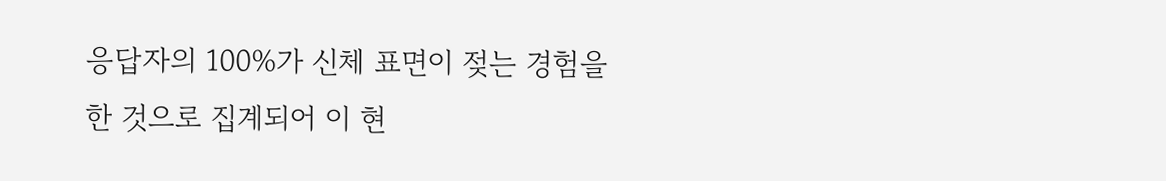응답자의 100%가 신체 표면이 젖는 경험을 한 것으로 집계되어 이 현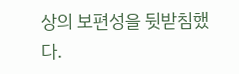상의 보편성을 뒷받침했다.